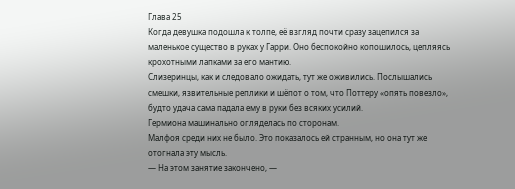Глава 25
Когда девушка подошла к толпе, её взгляд почти сразу зацепился за маленькое существо в руках у Гарри. Оно беспокойно копошилось, цепляясь крохотными лапками за его мантию.
Слизеринцы, как и следовало ожидать, тут же оживились. Послышались смешки, язвительные реплики и шёпот о том, что Поттеру «опять повезло», будто удача сама падала ему в руки без всяких усилий.
Гермиона машинально огляделась по сторонам.
Малфоя среди них не было. Это показалось ей странным, но она тут же отогнала эту мысль.
— На этом занятие закончено, —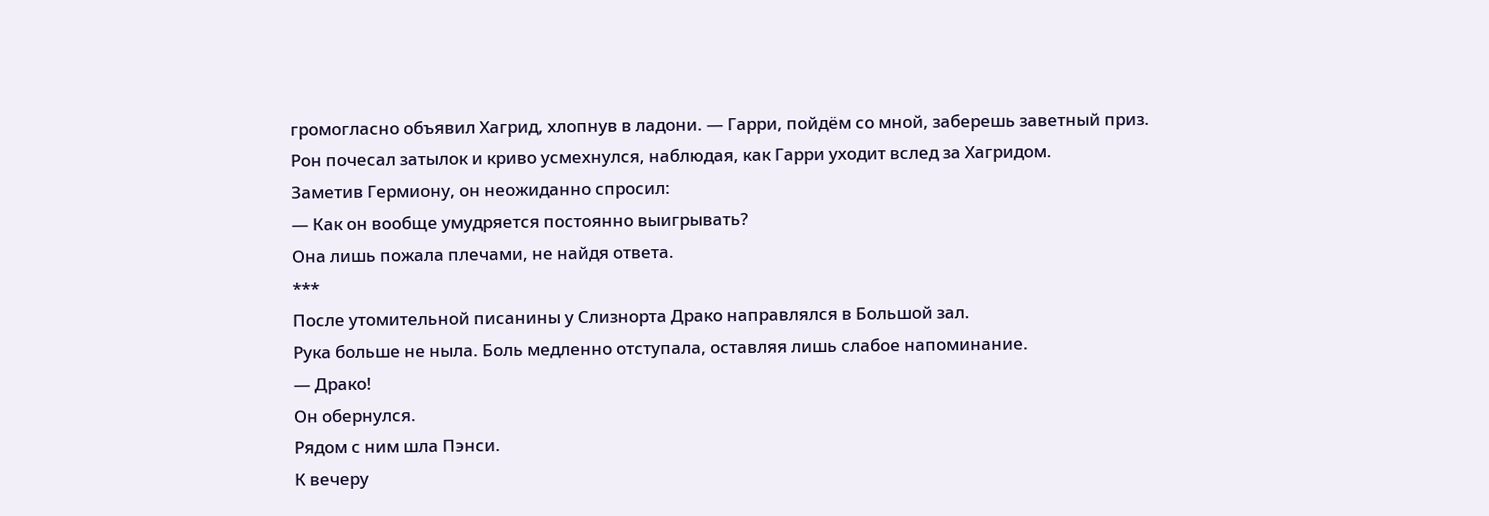громогласно объявил Хагрид, хлопнув в ладони. — Гарри, пойдём со мной, заберешь заветный приз.
Рон почесал затылок и криво усмехнулся, наблюдая, как Гарри уходит вслед за Хагридом.
Заметив Гермиону, он неожиданно спросил:
— Как он вообще умудряется постоянно выигрывать?
Она лишь пожала плечами, не найдя ответа.
***
После утомительной писанины у Слизнорта Драко направлялся в Большой зал.
Рука больше не ныла. Боль медленно отступала, оставляя лишь слабое напоминание.
— Драко!
Он обернулся.
Рядом с ним шла Пэнси.
К вечеру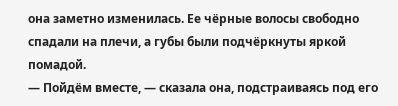она заметно изменилась. Ее чёрные волосы свободно спадали на плечи, а губы были подчёркнуты яркой помадой.
— Пойдём вместе, — сказала она, подстраиваясь под его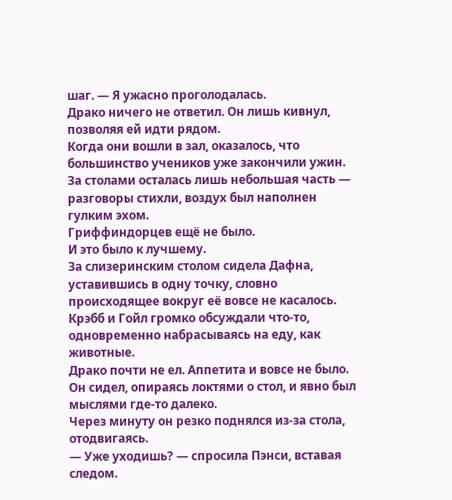шаг. — Я ужасно проголодалась.
Драко ничего не ответил. Он лишь кивнул, позволяя ей идти рядом.
Когда они вошли в зал, оказалось, что большинство учеников уже закончили ужин. За столами осталась лишь небольшая часть — разговоры стихли, воздух был наполнен гулким эхом.
Гриффиндорцев ещё не было.
И это было к лучшему.
За слизеринским столом сидела Дафна, уставившись в одну точку, словно происходящее вокруг её вовсе не касалось.
Крэбб и Гойл громко обсуждали что-то, одновременно набрасываясь на еду, как животные.
Драко почти не ел. Аппетита и вовсе не было. Он сидел, опираясь локтями о стол, и явно был мыслями где-то далеко.
Через минуту он резко поднялся из-за стола, отодвигаясь.
— Уже уходишь? — спросила Пэнси, вставая следом.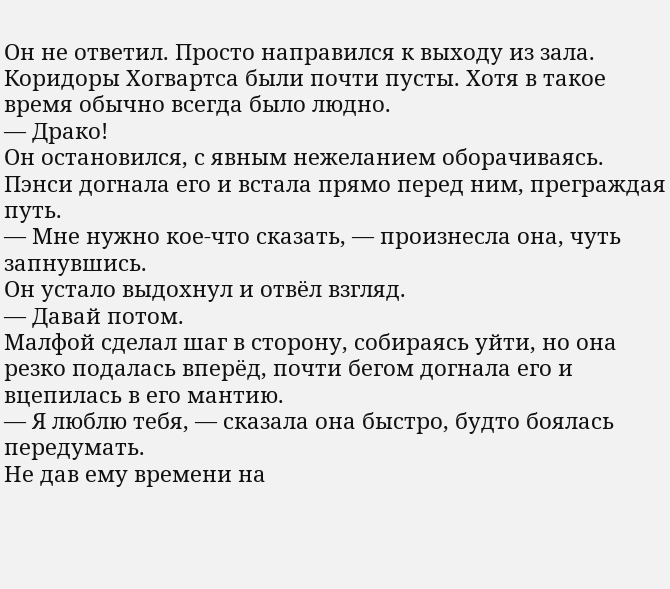Он не ответил. Просто направился к выходу из зала.
Коридоры Хогвартса были почти пусты. Хотя в такое время обычно всегда было людно.
— Драко!
Он остановился, с явным нежеланием оборачиваясь.
Пэнси догнала его и встала прямо перед ним, преграждая путь.
— Мне нужно кое-что сказать, — произнесла она, чуть запнувшись.
Он устало выдохнул и отвёл взгляд.
— Давай потом.
Малфой сделал шаг в сторону, собираясь уйти, но она резко подалась вперёд, почти бегом догнала его и вцепилась в его мантию.
— Я люблю тебя, — сказала она быстро, будто боялась передумать.
Не дав ему времени на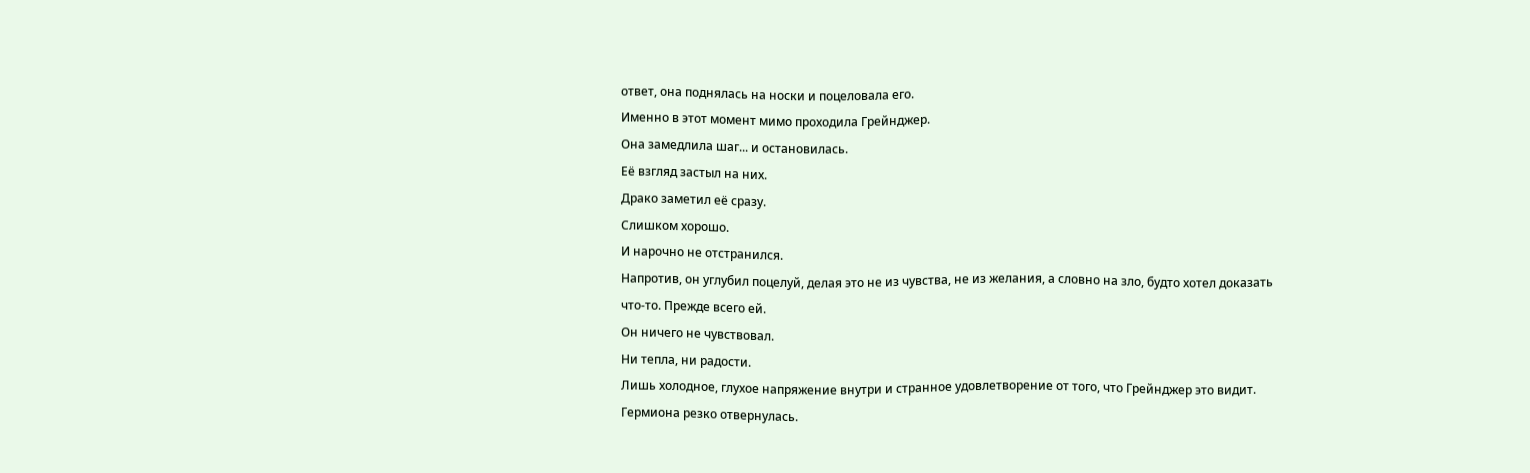ответ, она поднялась на носки и поцеловала его.
Именно в этот момент мимо проходила Грейнджер.
Она замедлила шаг... и остановилась.
Её взгляд застыл на них.
Драко заметил её сразу.
Слишком хорошо.
И нарочно не отстранился.
Напротив, он углубил поцелуй, делая это не из чувства, не из желания, а словно на зло, будто хотел доказать что-то. Прежде всего ей.
Он ничего не чувствовал.
Ни тепла, ни радости.
Лишь холодное, глухое напряжение внутри и странное удовлетворение от того, что Грейнджер это видит.
Гермиона резко отвернулась.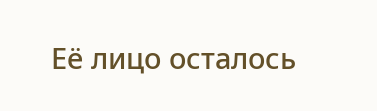Её лицо осталось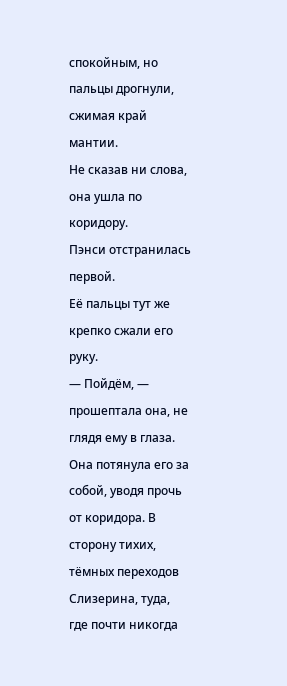спокойным, но пальцы дрогнули, сжимая край мантии.
Не сказав ни слова, она ушла по коридору.
Пэнси отстранилась первой.
Её пальцы тут же крепко сжали его руку.
— Пойдём, — прошептала она, не глядя ему в глаза.
Она потянула его за собой, уводя прочь от коридора. В сторону тихих, тёмных переходов Слизерина, туда, где почти никогда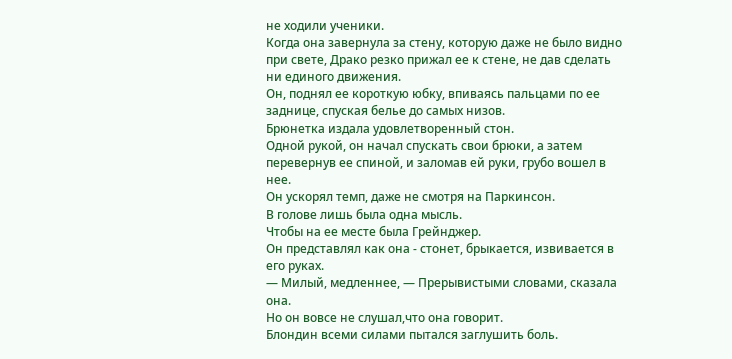не ходили ученики.
Когда она завернула за стену, которую даже не было видно при свете, Драко резко прижал ее к стене, не дав сделать ни единого движения.
Он, поднял ее короткую юбку, впиваясь пальцами по ее заднице, спуская белье до самых низов.
Брюнетка издала удовлетворенный стон.
Одной рукой, он начал спускать свои брюки, а затем перевернув ее спиной, и заломав ей руки, грубо вошел в нее.
Он ускорял темп, даже не смотря на Паркинсон.
В голове лишь была одна мысль.
Чтобы на ее месте была Грейнджер.
Он представлял как она - стонет, брыкается, извивается в его руках.
— Милый, медленнее, — Прерывистыми словами, сказала она.
Но он вовсе не слушал,что она говорит.
Блондин всеми силами пытался заглушить боль.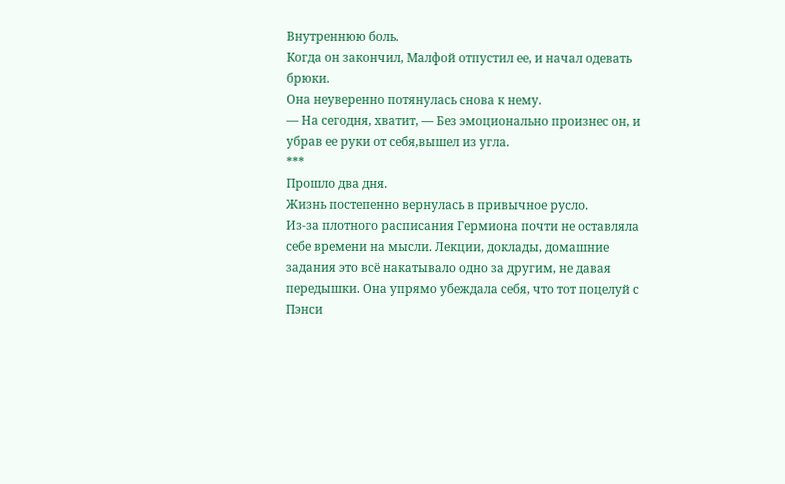Внутреннюю боль.
Когда он закончил, Малфой отпустил ее, и начал одевать брюки.
Она неуверенно потянулась снова к нему.
— На сегодня, хватит, — Без эмоционально произнес он, и убрав ее руки от себя,вышел из угла.
***
Прошло два дня.
Жизнь постепенно вернулась в привычное русло.
Из-за плотного расписания Гермиона почти не оставляла себе времени на мысли. Лекции, доклады, домашние задания это всё накатывало одно за другим, не давая передышки. Она упрямо убеждала себя, что тот поцелуй с Пэнси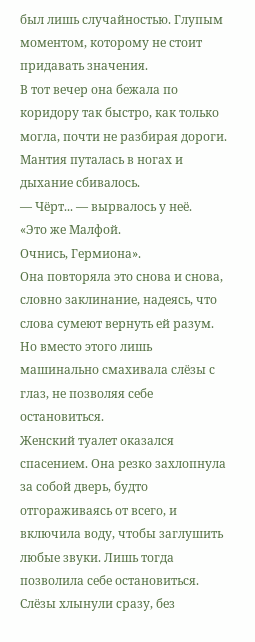был лишь случайностью. Глупым моментом, которому не стоит придавать значения.
В тот вечер она бежала по коридору так быстро, как только могла, почти не разбирая дороги. Мантия путалась в ногах и дыхание сбивалось.
— Чёрт... — вырвалось у неё.
«Это же Малфой.
Очнись, Гермиона».
Она повторяла это снова и снова, словно заклинание, надеясь, что слова сумеют вернуть ей разум. Но вместо этого лишь машинально смахивала слёзы с глаз, не позволяя себе остановиться.
Женский туалет оказался спасением. Она резко захлопнула за собой дверь, будто отгораживаясь от всего, и включила воду, чтобы заглушить любые звуки. Лишь тогда позволила себе остановиться.
Слёзы хлынули сразу, без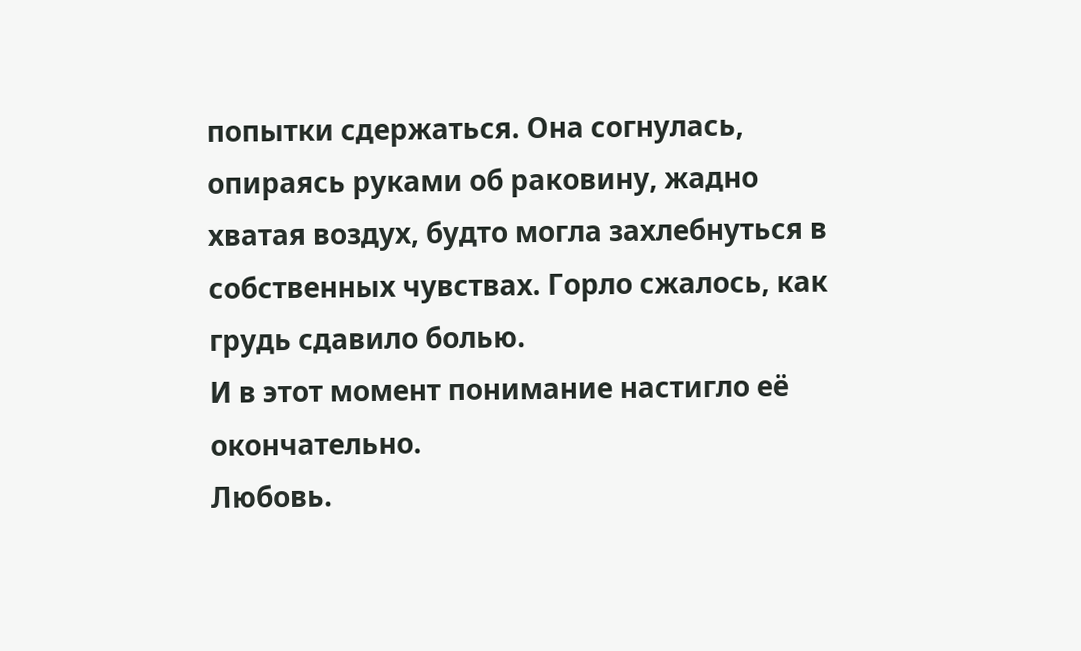попытки сдержаться. Она согнулась, опираясь руками об раковину, жадно хватая воздух, будто могла захлебнуться в собственных чувствах. Горло сжалось, как грудь сдавило болью.
И в этот момент понимание настигло её окончательно.
Любовь.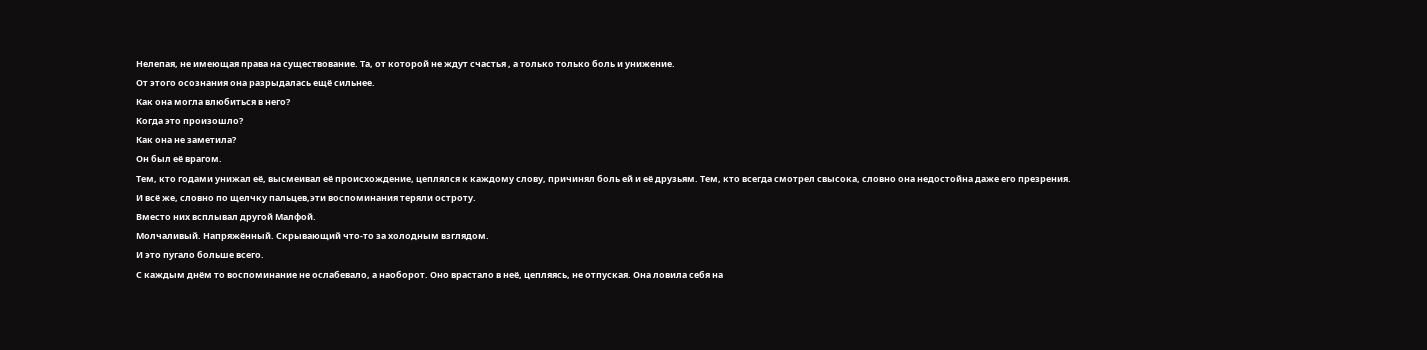Нелепая, не имеющая права на существование. Та, от которой не ждут счастья , а только только боль и унижение.
От этого осознания она разрыдалась ещё сильнее.
Как она могла влюбиться в него?
Когда это произошло?
Как она не заметила?
Он был её врагом.
Тем, кто годами унижал её, высмеивал её происхождение, цеплялся к каждому слову, причинял боль ей и её друзьям. Тем, кто всегда смотрел свысока, словно она недостойна даже его презрения.
И всё же, словно по щелчку пальцев,эти воспоминания теряли остроту.
Вместо них всплывал другой Малфой.
Молчаливый. Напряжённый. Скрывающий что-то за холодным взглядом.
И это пугало больше всего.
С каждым днём то воспоминание не ослабевало, а наоборот. Оно врастало в неё, цепляясь, не отпуская. Она ловила себя на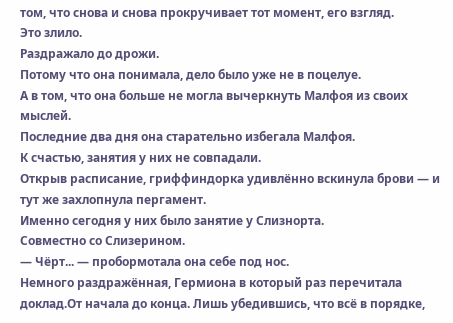том, что снова и снова прокручивает тот момент, его взгляд.
Это злило.
Раздражало до дрожи.
Потому что она понимала, дело было уже не в поцелуе.
А в том, что она больше не могла вычеркнуть Малфоя из своих мыслей.
Последние два дня она старательно избегала Малфоя.
К счастью, занятия у них не совпадали.
Открыв расписание, гриффиндорка удивлённо вскинула брови — и тут же захлопнула пергамент.
Именно сегодня у них было занятие у Слизнорта.
Совместно со Слизерином.
— Чёрт... — пробормотала она себе под нос.
Немного раздражённая, Гермиона в который раз перечитала доклад.От начала до конца. Лишь убедившись, что всё в порядке,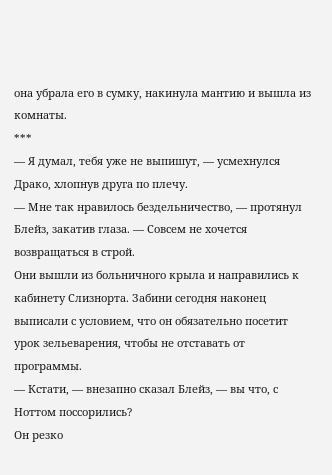она убрала его в сумку, накинула мантию и вышла из комнаты.
***
— Я думал, тебя уже не выпишут, — усмехнулся Драко, хлопнув друга по плечу.
— Мне так нравилось бездельничество, — протянул Блейз, закатив глаза. — Совсем не хочется возвращаться в строй.
Они вышли из больничного крыла и направились к кабинету Слизнорта. Забини сегодня наконец выписали с условием, что он обязательно посетит урок зельеварения, чтобы не отставать от программы.
— Кстати, — внезапно сказал Блейз, — вы что, с Ноттом поссорились?
Он резко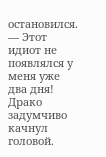остановился.
— Этот идиот не появлялся у меня уже два дня!
Драко задумчиво качнул головой.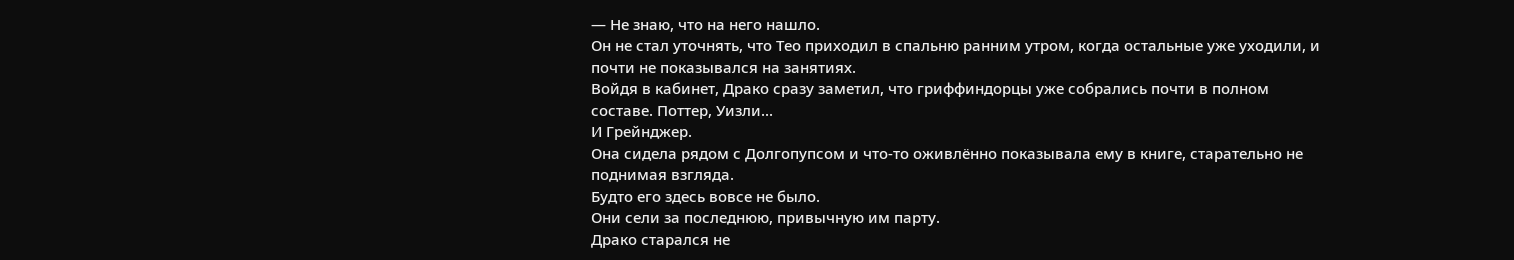— Не знаю, что на него нашло.
Он не стал уточнять, что Тео приходил в спальню ранним утром, когда остальные уже уходили, и почти не показывался на занятиях.
Войдя в кабинет, Драко сразу заметил, что гриффиндорцы уже собрались почти в полном составе. Поттер, Уизли...
И Грейнджер.
Она сидела рядом с Долгопупсом и что-то оживлённо показывала ему в книге, старательно не поднимая взгляда.
Будто его здесь вовсе не было.
Они сели за последнюю, привычную им парту.
Драко старался не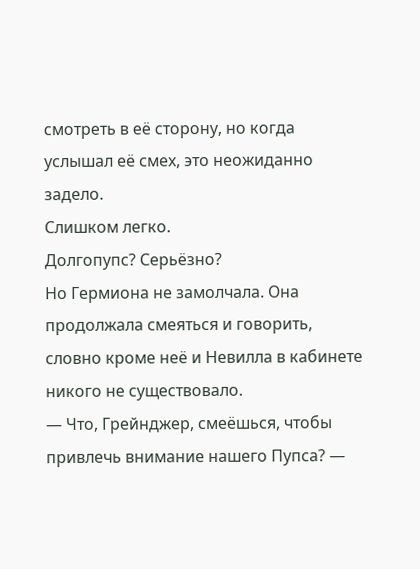смотреть в её сторону, но когда услышал её смех, это неожиданно задело.
Слишком легко.
Долгопупс? Серьёзно?
Но Гермиона не замолчала. Она продолжала смеяться и говорить, словно кроме неё и Невилла в кабинете никого не существовало.
— Что, Грейнджер, смеёшься, чтобы привлечь внимание нашего Пупса? —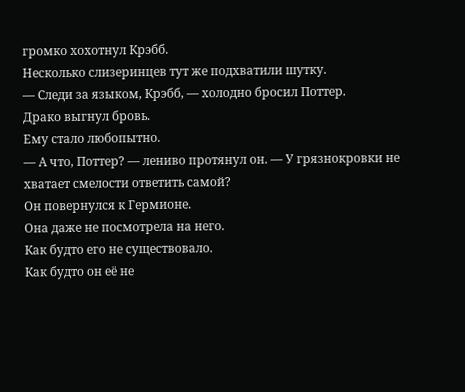громко хохотнул Крэбб.
Несколько слизеринцев тут же подхватили шутку.
— Следи за языком, Крэбб, — холодно бросил Поттер.
Драко выгнул бровь.
Ему стало любопытно.
— А что, Поттер? — лениво протянул он. — У грязнокровки не хватает смелости ответить самой?
Он повернулся к Гермионе.
Она даже не посмотрела на него.
Как будто его не существовало.
Как будто он её не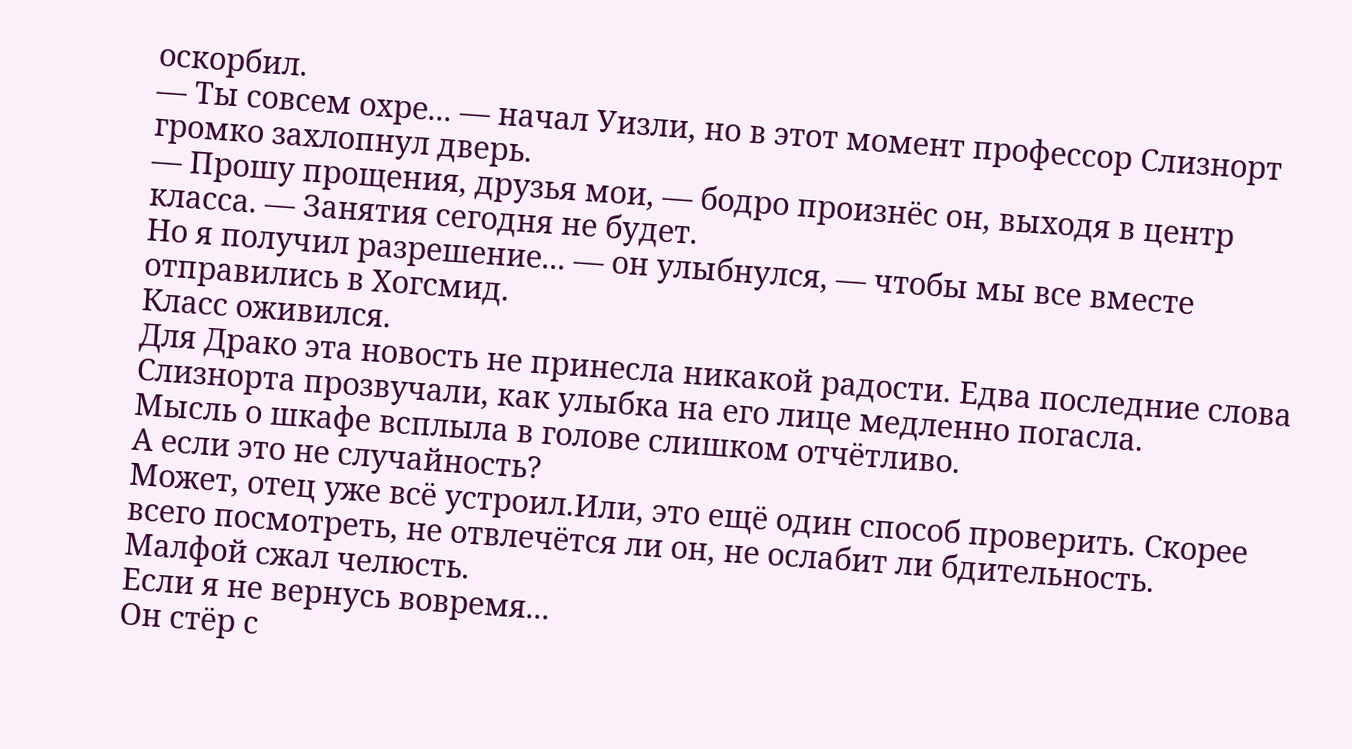оскорбил.
— Ты совсем охре... — начал Уизли, но в этот момент профессор Слизнорт громко захлопнул дверь.
— Прошу прощения, друзья мои, — бодро произнёс он, выходя в центр класса. — Занятия сегодня не будет.
Но я получил разрешение... — он улыбнулся, — чтобы мы все вместе отправились в Хогсмид.
Класс оживился.
Для Драко эта новость не принесла никакой радости. Едва последние слова Слизнорта прозвучали, как улыбка на его лице медленно погасла.
Мысль о шкафе всплыла в голове слишком отчётливо.
А если это не случайность?
Может, отец уже всё устроил.Или, это ещё один способ проверить. Скорее всего посмотреть, не отвлечётся ли он, не ослабит ли бдительность.
Малфой сжал челюсть.
Если я не вернусь вовремя...
Он стёр с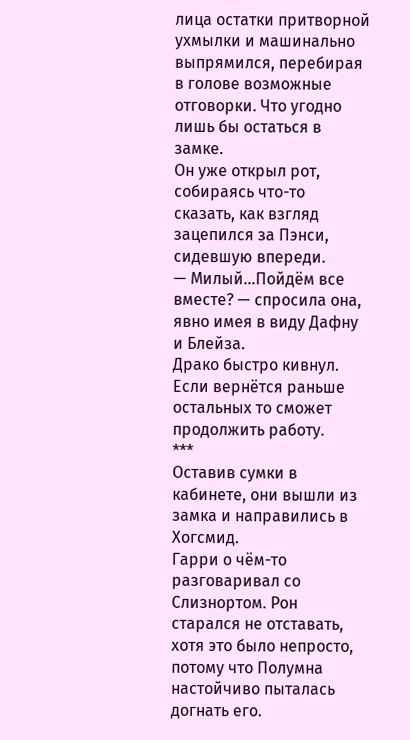лица остатки притворной ухмылки и машинально выпрямился, перебирая в голове возможные отговорки. Что угодно лишь бы остаться в замке.
Он уже открыл рот, собираясь что-то сказать, как взгляд зацепился за Пэнси, сидевшую впереди.
— Милый...Пойдём все вместе? — спросила она, явно имея в виду Дафну и Блейза.
Драко быстро кивнул.
Если вернётся раньше остальных то сможет продолжить работу.
***
Оставив сумки в кабинете, они вышли из замка и направились в Хогсмид.
Гарри о чём-то разговаривал со Слизнортом. Рон старался не отставать, хотя это было непросто, потому что Полумна настойчиво пыталась догнать его.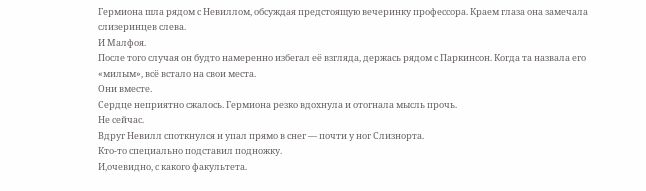Гермиона шла рядом с Невиллом, обсуждая предстоящую вечеринку профессора. Краем глаза она замечала слизеринцев слева.
И Малфоя.
После того случая он будто намеренно избегал её взгляда, держась рядом с Паркинсон. Когда та назвала его «милым», всё встало на свои места.
Они вместе.
Сердце неприятно сжалось. Гермиона резко вдохнула и отогнала мысль прочь.
Не сейчас.
Вдруг Невилл споткнулся и упал прямо в снег — почти у ног Слизнорта.
Кто-то специально подставил подножку.
И,очевидно, с какого факультета.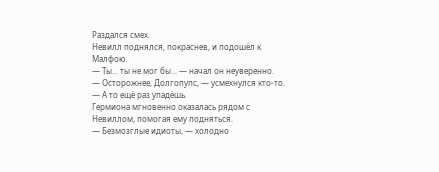Раздался смех.
Невилл поднялся, покраснев, и подошёл к Малфою.
— Ты... ты не мог бы... — начал он неуверенно.
— Осторожнее, Долгопупс, — усмехнулся кто-то. — А то ещё раз упадёшь.
Гермиона мгновенно оказалась рядом с Невиллом, помогая ему подняться.
— Безмозглые идиоты, — холодно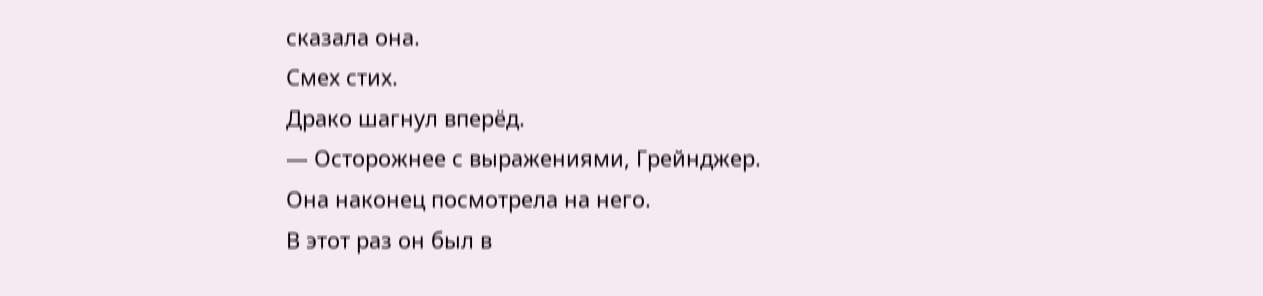сказала она.
Смех стих.
Драко шагнул вперёд.
— Осторожнее с выражениями, Грейнджер.
Она наконец посмотрела на него.
В этот раз он был в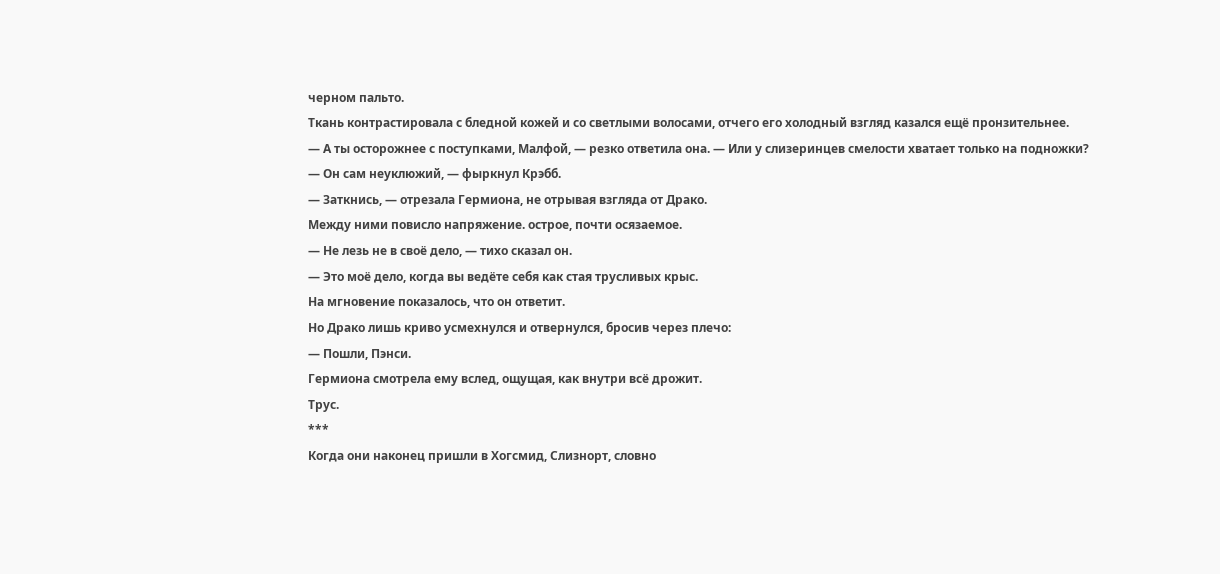черном пальто.
Ткань контрастировала с бледной кожей и со светлыми волосами, отчего его холодный взгляд казался ещё пронзительнее.
— А ты осторожнее с поступками, Малфой, — резко ответила она. — Или у слизеринцев смелости хватает только на подножки?
— Он сам неуклюжий, — фыркнул Крэбб.
— Заткнись, — отрезала Гермиона, не отрывая взгляда от Драко.
Между ними повисло напряжение. острое, почти осязаемое.
— Не лезь не в своё дело, — тихо сказал он.
— Это моё дело, когда вы ведёте себя как стая трусливых крыс.
На мгновение показалось, что он ответит.
Но Драко лишь криво усмехнулся и отвернулся, бросив через плечо:
— Пошли, Пэнси.
Гермиона смотрела ему вслед, ощущая, как внутри всё дрожит.
Трус.
***
Когда они наконец пришли в Хогсмид, Слизнорт, словно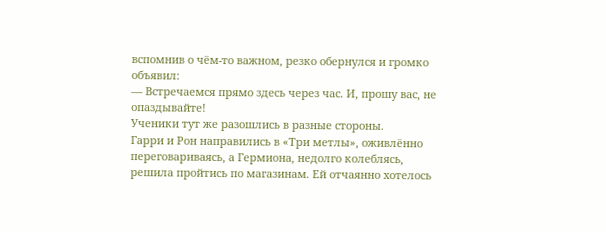вспомнив о чём-то важном, резко обернулся и громко объявил:
— Встречаемся прямо здесь через час. И, прошу вас, не опаздывайте!
Ученики тут же разошлись в разные стороны.
Гарри и Рон направились в «Три метлы», оживлённо переговариваясь, а Гермиона, недолго колеблясь, решила пройтись по магазинам. Ей отчаянно хотелось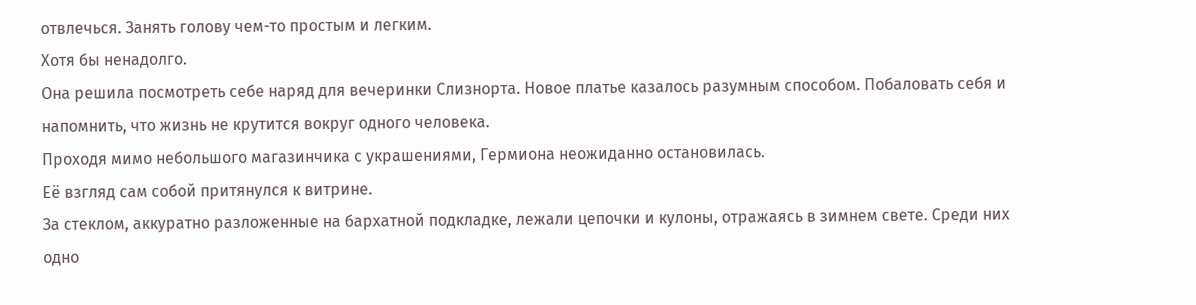отвлечься. Занять голову чем-то простым и легким.
Хотя бы ненадолго.
Она решила посмотреть себе наряд для вечеринки Слизнорта. Новое платье казалось разумным способом. Побаловать себя и напомнить, что жизнь не крутится вокруг одного человека.
Проходя мимо небольшого магазинчика с украшениями, Гермиона неожиданно остановилась.
Её взгляд сам собой притянулся к витрине.
За стеклом, аккуратно разложенные на бархатной подкладке, лежали цепочки и кулоны, отражаясь в зимнем свете. Среди них одно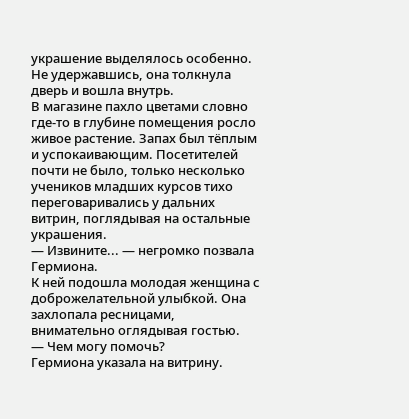украшение выделялось особенно.
Не удержавшись, она толкнула дверь и вошла внутрь.
В магазине пахло цветами словно где-то в глубине помещения росло живое растение. Запах был тёплым и успокаивающим. Посетителей почти не было, только несколько учеников младших курсов тихо переговаривались у дальних витрин, поглядывая на остальные украшения.
— Извините... — негромко позвала Гермиона.
К ней подошла молодая женщина с доброжелательной улыбкой. Она захлопала ресницами, внимательно оглядывая гостью.
— Чем могу помочь?
Гермиона указала на витрину.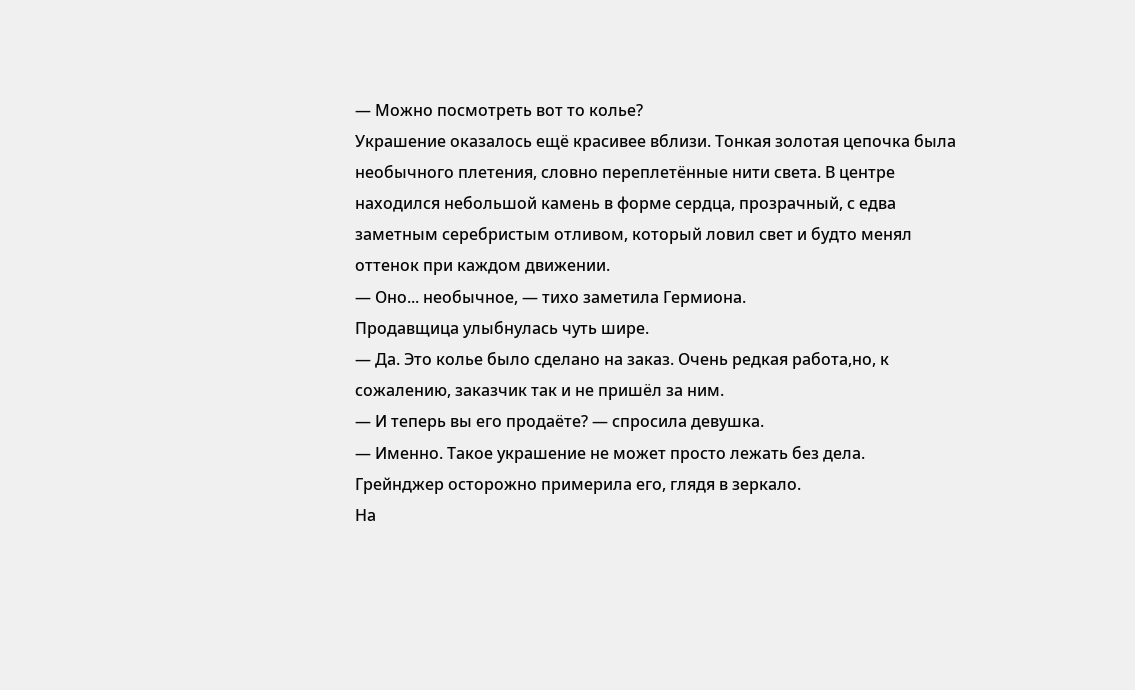— Можно посмотреть вот то колье?
Украшение оказалось ещё красивее вблизи. Тонкая золотая цепочка была необычного плетения, словно переплетённые нити света. В центре находился небольшой камень в форме сердца, прозрачный, с едва заметным серебристым отливом, который ловил свет и будто менял оттенок при каждом движении.
— Оно... необычное, — тихо заметила Гермиона.
Продавщица улыбнулась чуть шире.
— Да. Это колье было сделано на заказ. Очень редкая работа,но, к сожалению, заказчик так и не пришёл за ним.
— И теперь вы его продаёте? — спросила девушка.
— Именно. Такое украшение не может просто лежать без дела.
Грейнджер осторожно примерила его, глядя в зеркало.
На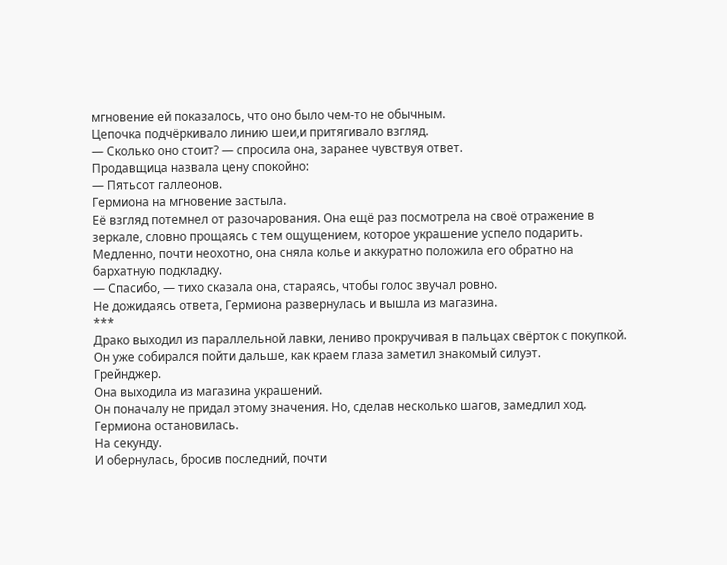мгновение ей показалось, что оно было чем-то не обычным.
Цепочка подчёркивало линию шеи,и притягивало взгляд.
— Сколько оно стоит? — спросила она, заранее чувствуя ответ.
Продавщица назвала цену спокойно:
— Пятьсот галлеонов.
Гермиона на мгновение застыла.
Её взгляд потемнел от разочарования. Она ещё раз посмотрела на своё отражение в зеркале, словно прощаясь с тем ощущением, которое украшение успело подарить.
Медленно, почти неохотно, она сняла колье и аккуратно положила его обратно на бархатную подкладку.
— Спасибо, — тихо сказала она, стараясь, чтобы голос звучал ровно.
Не дожидаясь ответа, Гермиона развернулась и вышла из магазина.
***
Драко выходил из параллельной лавки, лениво прокручивая в пальцах свёрток с покупкой. Он уже собирался пойти дальше, как краем глаза заметил знакомый силуэт.
Грейнджер.
Она выходила из магазина украшений.
Он поначалу не придал этому значения. Но, сделав несколько шагов, замедлил ход.
Гермиона остановилась.
На секунду.
И обернулась, бросив последний, почти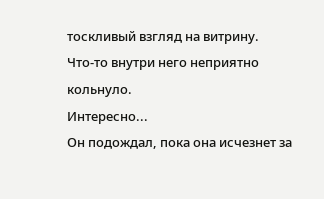тоскливый взгляд на витрину.
Что-то внутри него неприятно кольнуло.
Интересно...
Он подождал, пока она исчезнет за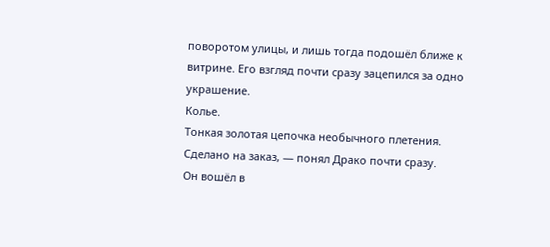поворотом улицы, и лишь тогда подошёл ближе к витрине. Его взгляд почти сразу зацепился за одно украшение.
Колье.
Тонкая золотая цепочка необычного плетения.
Сделано на заказ, — понял Драко почти сразу.
Он вошёл в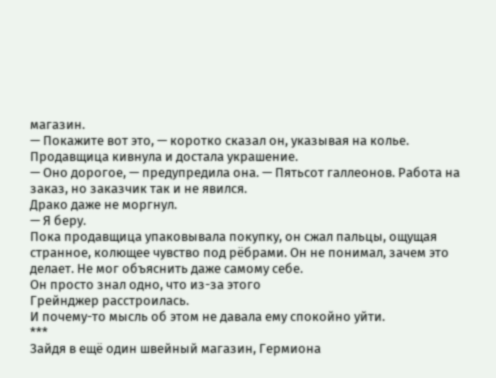магазин.
— Покажите вот это, — коротко сказал он, указывая на колье.
Продавщица кивнула и достала украшение.
— Оно дорогое, — предупредила она. — Пятьсот галлеонов. Работа на заказ, но заказчик так и не явился.
Драко даже не моргнул.
— Я беру.
Пока продавщица упаковывала покупку, он сжал пальцы, ощущая странное, колющее чувство под рёбрами. Он не понимал, зачем это делает. Не мог объяснить даже самому себе.
Он просто знал одно, что из-за этого
Грейнджер расстроилась.
И почему-то мысль об этом не давала ему спокойно уйти.
***
Зайдя в ещё один швейный магазин, Гермиона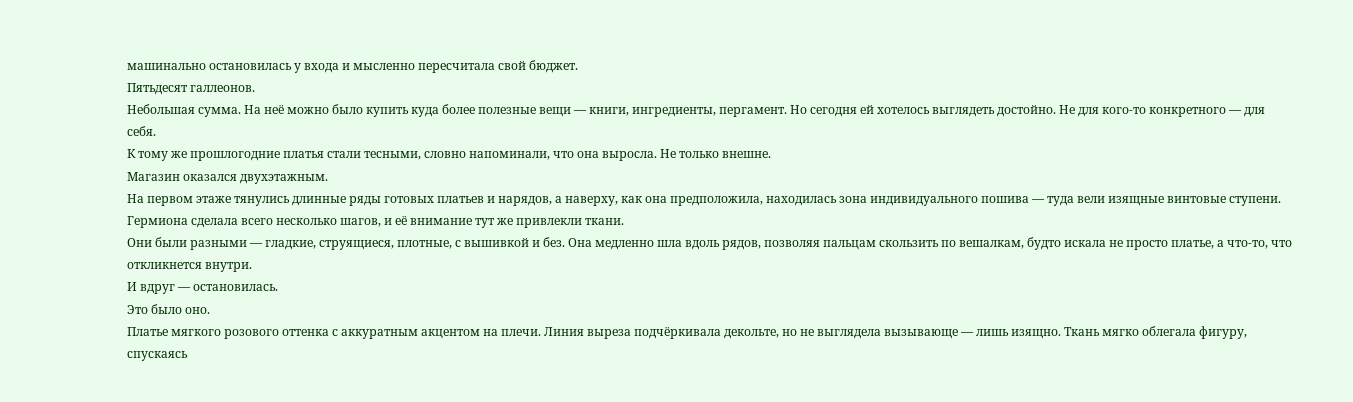машинально остановилась у входа и мысленно пересчитала свой бюджет.
Пятьдесят галлеонов.
Небольшая сумма. На неё можно было купить куда более полезные вещи — книги, ингредиенты, пергамент. Но сегодня ей хотелось выглядеть достойно. Не для кого-то конкретного — для себя.
К тому же прошлогодние платья стали тесными, словно напоминали, что она выросла. Не только внешне.
Магазин оказался двухэтажным.
На первом этаже тянулись длинные ряды готовых платьев и нарядов, а наверху, как она предположила, находилась зона индивидуального пошива — туда вели изящные винтовые ступени.
Гермиона сделала всего несколько шагов, и её внимание тут же привлекли ткани.
Они были разными — гладкие, струящиеся, плотные, с вышивкой и без. Она медленно шла вдоль рядов, позволяя пальцам скользить по вешалкам, будто искала не просто платье, а что-то, что откликнется внутри.
И вдруг — остановилась.
Это было оно.
Платье мягкого розового оттенка с аккуратным акцентом на плечи. Линия выреза подчёркивала декольте, но не выглядела вызывающе — лишь изящно. Ткань мягко облегала фигуру, спускаясь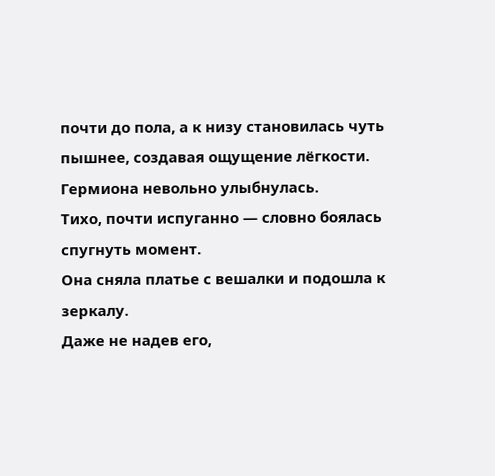почти до пола, а к низу становилась чуть пышнее, создавая ощущение лёгкости.
Гермиона невольно улыбнулась.
Тихо, почти испуганно — словно боялась спугнуть момент.
Она сняла платье с вешалки и подошла к зеркалу.
Даже не надев его,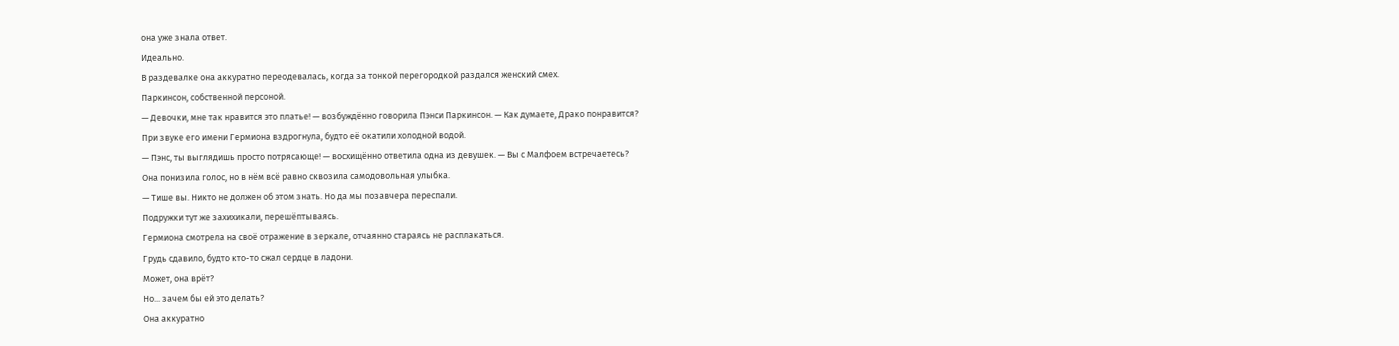она уже знала ответ.
Идеально.
В раздевалке она аккуратно переодевалась, когда за тонкой перегородкой раздался женский смех.
Паркинсон, собственной персоной.
— Девочки, мне так нравится это платье! — возбуждённо говорила Пэнси Паркинсон. — Как думаете, Драко понравится?
При звуке его имени Гермиона вздрогнула, будто её окатили холодной водой.
— Пэнс, ты выглядишь просто потрясающе! — восхищённо ответила одна из девушек. — Вы с Малфоем встречаетесь?
Она понизила голос, но в нём всё равно сквозила самодовольная улыбка.
— Тише вы. Никто не должен об этом знать. Но да мы позавчера переспали.
Подружки тут же захихикали, перешёптываясь.
Гермиона смотрела на своё отражение в зеркале, отчаянно стараясь не расплакаться.
Грудь сдавило, будто кто-то сжал сердце в ладони.
Может, она врёт?
Но... зачем бы ей это делать?
Она аккуратно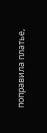поправила платье,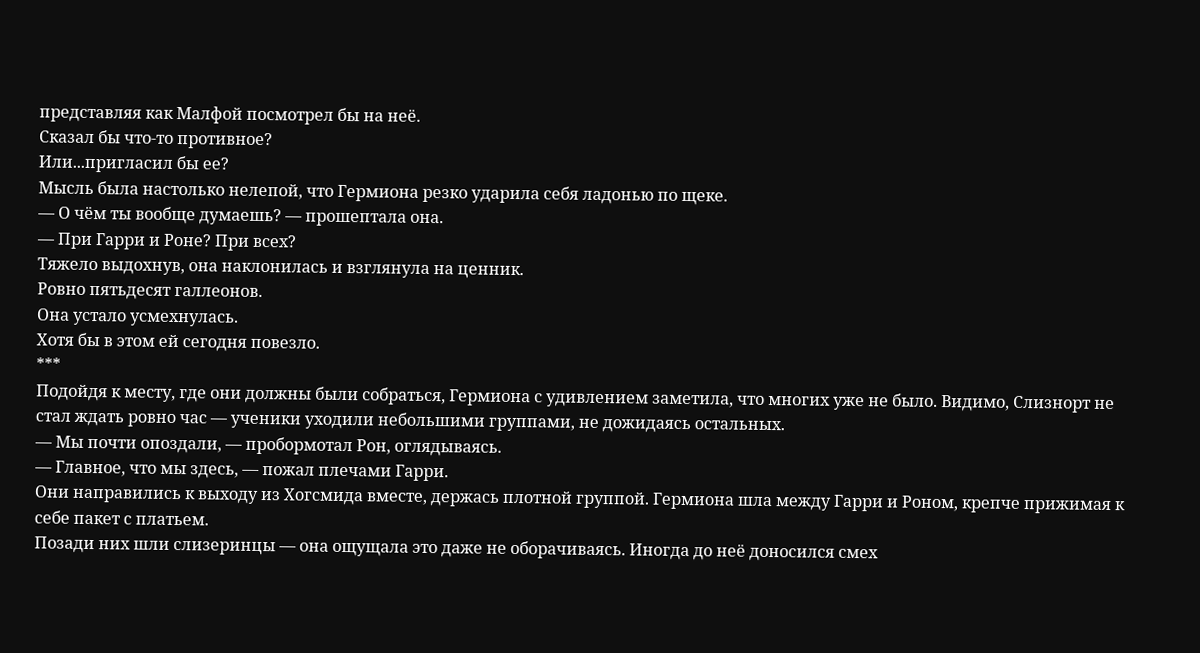представляя как Малфой посмотрел бы на неё.
Сказал бы что-то противное?
Или...пригласил бы ее?
Мысль была настолько нелепой, что Гермиона резко ударила себя ладонью по щеке.
— О чём ты вообще думаешь? — прошептала она.
— При Гарри и Роне? При всех?
Тяжело выдохнув, она наклонилась и взглянула на ценник.
Ровно пятьдесят галлеонов.
Она устало усмехнулась.
Хотя бы в этом ей сегодня повезло.
***
Подойдя к месту, где они должны были собраться, Гермиона с удивлением заметила, что многих уже не было. Видимо, Слизнорт не стал ждать ровно час — ученики уходили небольшими группами, не дожидаясь остальных.
— Мы почти опоздали, — пробормотал Рон, оглядываясь.
— Главное, что мы здесь, — пожал плечами Гарри.
Они направились к выходу из Хогсмида вместе, держась плотной группой. Гермиона шла между Гарри и Роном, крепче прижимая к себе пакет с платьем.
Позади них шли слизеринцы — она ощущала это даже не оборачиваясь. Иногда до неё доносился смех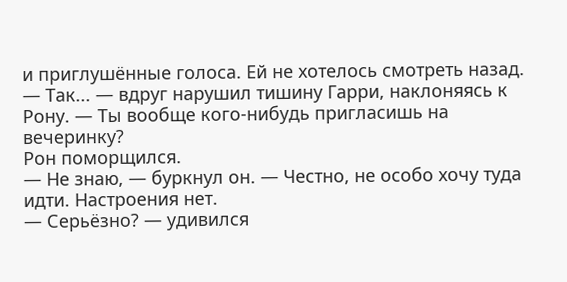и приглушённые голоса. Ей не хотелось смотреть назад.
— Так... — вдруг нарушил тишину Гарри, наклоняясь к Рону. — Ты вообще кого-нибудь пригласишь на вечеринку?
Рон поморщился.
— Не знаю, — буркнул он. — Честно, не особо хочу туда идти. Настроения нет.
— Серьёзно? — удивился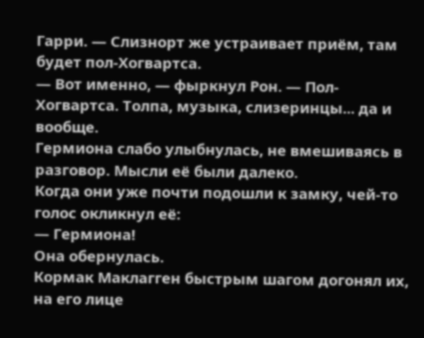Гарри. — Слизнорт же устраивает приём, там будет пол-Хогвартса.
— Вот именно, — фыркнул Рон. — Пол-Хогвартса. Толпа, музыка, слизеринцы... да и вообще.
Гермиона слабо улыбнулась, не вмешиваясь в разговор. Мысли её были далеко.
Когда они уже почти подошли к замку, чей-то голос окликнул её:
— Гермиона!
Она обернулась.
Кормак Маклагген быстрым шагом догонял их, на его лице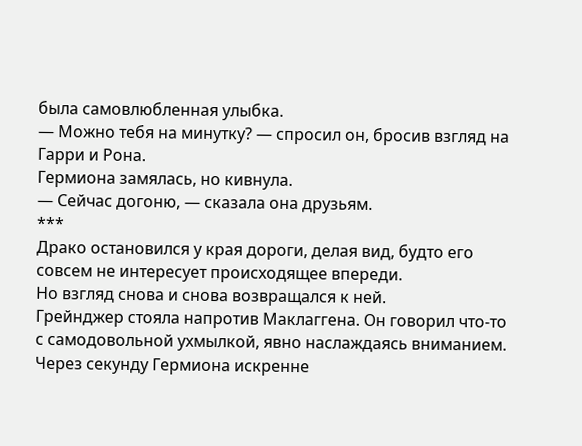была самовлюбленная улыбка.
— Можно тебя на минутку? — спросил он, бросив взгляд на Гарри и Рона.
Гермиона замялась, но кивнула.
— Сейчас догоню, — сказала она друзьям.
***
Драко остановился у края дороги, делая вид, будто его совсем не интересует происходящее впереди.
Но взгляд снова и снова возвращался к ней.
Грейнджер стояла напротив Маклаггена. Он говорил что-то с самодовольной ухмылкой, явно наслаждаясь вниманием. Через секунду Гермиона искренне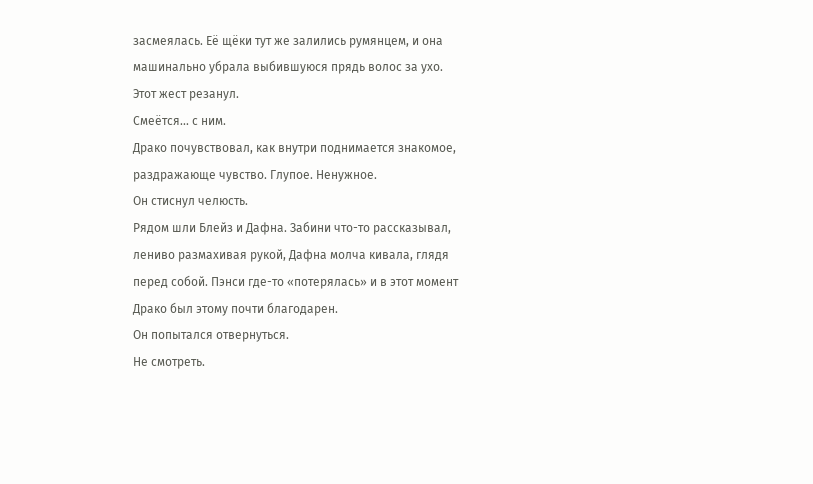засмеялась. Её щёки тут же залились румянцем, и она машинально убрала выбившуюся прядь волос за ухо.
Этот жест резанул.
Смеётся... с ним.
Драко почувствовал, как внутри поднимается знакомое, раздражающе чувство. Глупое. Ненужное.
Он стиснул челюсть.
Рядом шли Блейз и Дафна. Забини что-то рассказывал, лениво размахивая рукой, Дафна молча кивала, глядя перед собой. Пэнси где-то «потерялась» и в этот момент Драко был этому почти благодарен.
Он попытался отвернуться.
Не смотреть.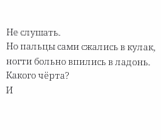Не слушать.
Но пальцы сами сжались в кулак, ногти больно впились в ладонь.
Какого чёрта?
И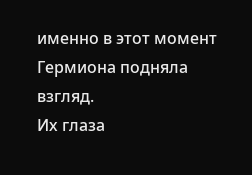именно в этот момент Гермиона подняла взгляд.
Их глаза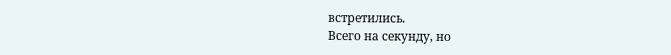встретились.
Всего на секунду, но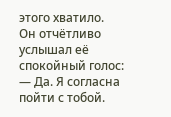этого хватило.
Он отчётливо услышал её спокойный голос:
— Да. Я согласна пойти с тобой.